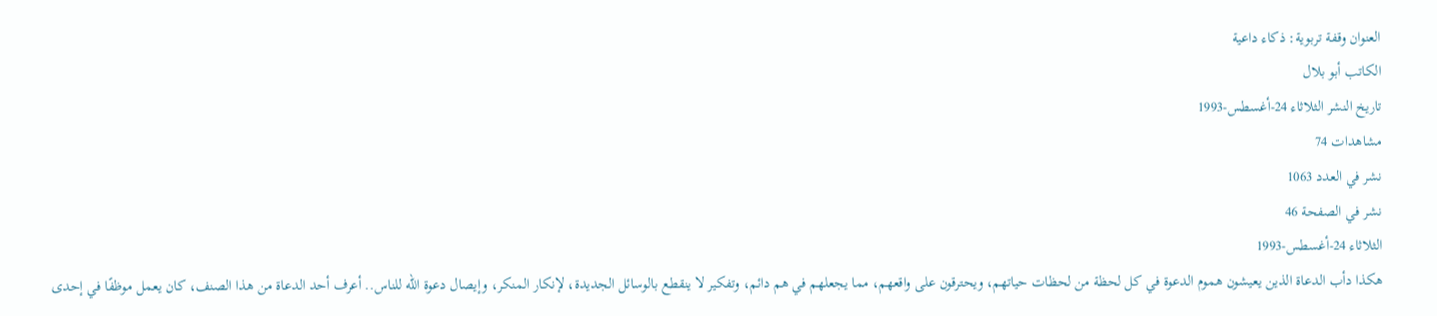العنوان وقفة تربوية: ذكاء داعية
الكاتب أبو بلال
تاريخ النشر الثلاثاء 24-أغسطس-1993
مشاهدات 74
نشر في العدد 1063
نشر في الصفحة 46
الثلاثاء 24-أغسطس-1993
هكذا دأب الدعاة الذين يعيشون هموم الدعوة في كل لحظة من لحظات حياتهم، ويحترقون على واقعهم، مما يجعلهم في هم دائم، وتفكير لا ينقطع بالوسائل الجديدة، لإنكار المنكر، وإيصال دعوة الله للناس.. أعرف أحد الدعاة من هذا الصنف، كان يعمل موظفًا في إحدى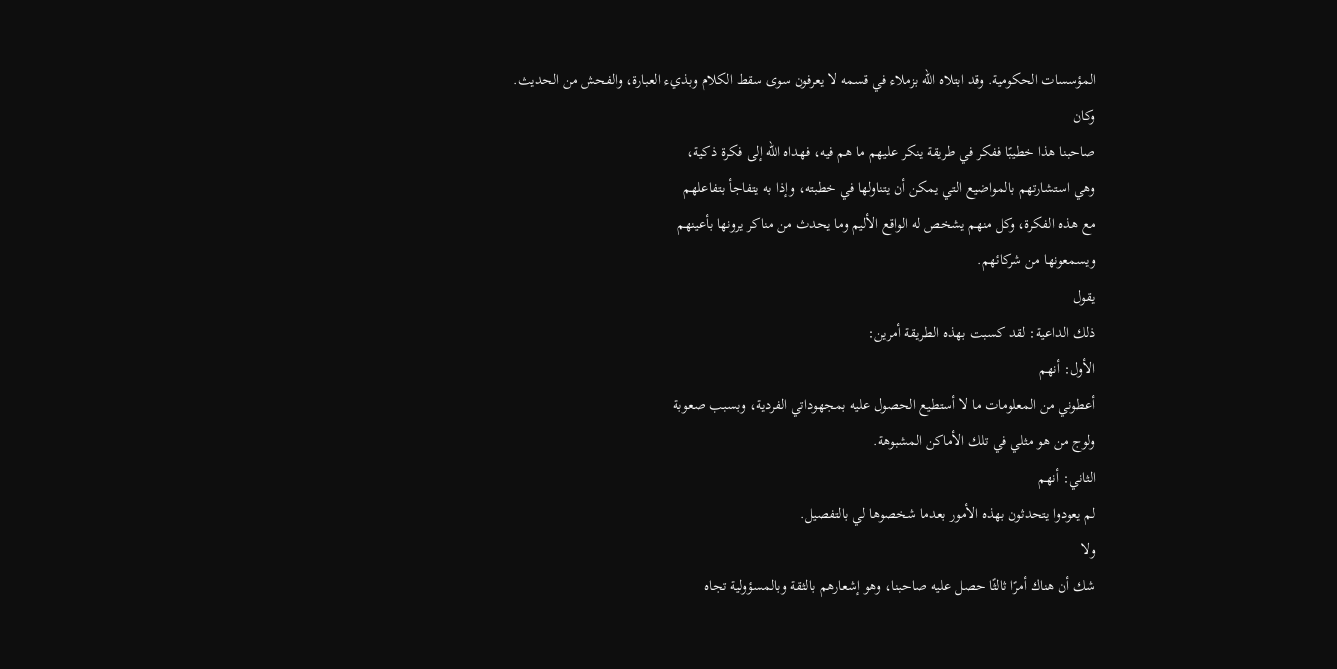المؤسسات الحكومية. وقد ابتلاه الله بزملاء في قسمه لا يعرفون سوى سقط الكلام وبذيء العبارة، والفحش من الحديث.
وكان
صاحبنا هذا خطيبًا ففكر في طريقة ينكر عليهم ما هم فيه، فهداه الله إلى فكرة ذكية،
وهي استشارتهم بالمواضيع التي يمكن أن يتناولها في خطبته، وإذا به يتفاجأ بتفاعلهم
مع هذه الفكرة، وكل منهم يشخص له الواقع الأليم وما يحدث من مناكر يرونها بأعينهم
ويسمعونها من شركائهم.
يقول
ذلك الداعية: لقد كسبت بهذه الطريقة أمرين:
الأول: أنهم
أعطوني من المعلومات ما لا أستطيع الحصول عليه بمجهوداتي الفردية، وبسبب صعوبة
ولوج من هو مثلي في تلك الأماكن المشبوهة.
الثاني: أنهم
لم يعودوا يتحدثون بهذه الأمور بعدما شخصوها لي بالتفصيل.
ولا
شك أن هناك أمرًا ثالثًا حصل عليه صاحبنا، وهو إشعارهم بالثقة وبالمسؤولية تجاه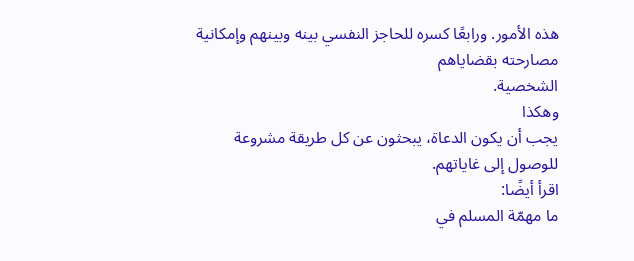هذه الأمور. ورابعًا كسره للحاجز النفسي بينه وبينهم وإمكانية مصارحته بقضاياهم
الشخصية.
وهكذا
يجب أن يكون الدعاة، يبحثون عن كل طريقة مشروعة للوصول إلى غاياتهم.
اقرأ أيضًا:
ما مهمّة المسلم في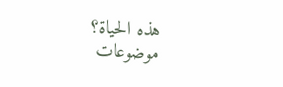هذه الحياة؟
موضوعات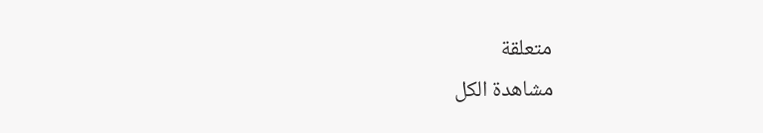متعلقة
مشاهدة الكل